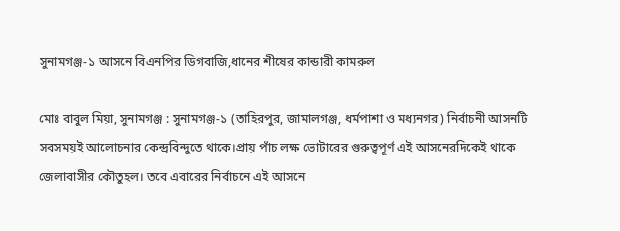সুনামগঞ্জ-১ আসনে বিএনপির ডিগবাজি,ধানের শীষের কান্ডারী কামরুল

মোঃ বাবুল মিয়া, সুনামগঞ্জ : সুনামগঞ্জ-১ (তাহিরপুর, জামালগঞ্জ, ধর্মপাশা ও মধ্যনগর) নির্বাচনী আসনটি সবসময়ই আলোচনার কেন্দ্রবিন্দুতে থাকে।প্রায় পাঁচ লক্ষ ভোটারের গুরুত্বপূর্ণ এই আসনেরদিকেই থাকে জেলাবাসীর কৌতুহল। তবে এবারের নির্বাচনে এই আসনে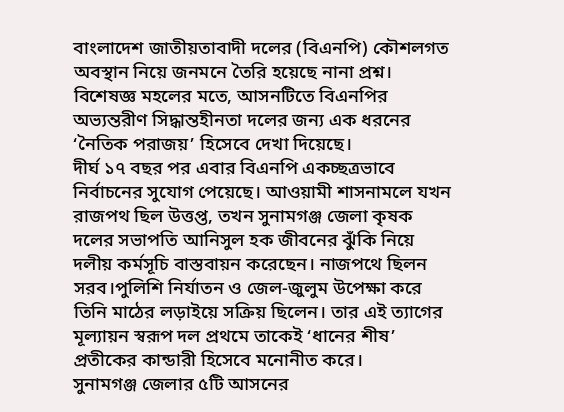বাংলাদেশ জাতীয়তাবাদী দলের (বিএনপি) কৌশলগত অবস্থান নিয়ে জনমনে তৈরি হয়েছে নানা প্রশ্ন। বিশেষজ্ঞ মহলের মতে, আসনটিতে বিএনপির অভ্যন্তরীণ সিদ্ধান্তহীনতা দলের জন্য এক ধরনের ‘নৈতিক পরাজয়’ হিসেবে দেখা দিয়েছে।
দীর্ঘ ১৭ বছর পর এবার বিএনপি একচ্ছত্রভাবে নির্বাচনের সুযোগ পেয়েছে। আওয়ামী শাসনামলে যখন রাজপথ ছিল উত্তপ্ত, তখন সুনামগঞ্জ জেলা কৃষক দলের সভাপতি আনিসুল হক জীবনের ঝুঁকি নিয়ে দলীয় কর্মসূচি বাস্তবায়ন করেছেন। নাজপথে ছিলন সরব।পুলিশি নির্যাতন ও জেল-জুলুম উপেক্ষা করে তিনি মাঠের লড়াইয়ে সক্রিয় ছিলেন। তার এই ত্যাগের মূল্যায়ন স্বরূপ দল প্রথমে তাকেই ‘ধানের শীষ’ প্রতীকের কান্ডারী হিসেবে মনোনীত করে।
সুনামগঞ্জ জেলার ৫টি আসনের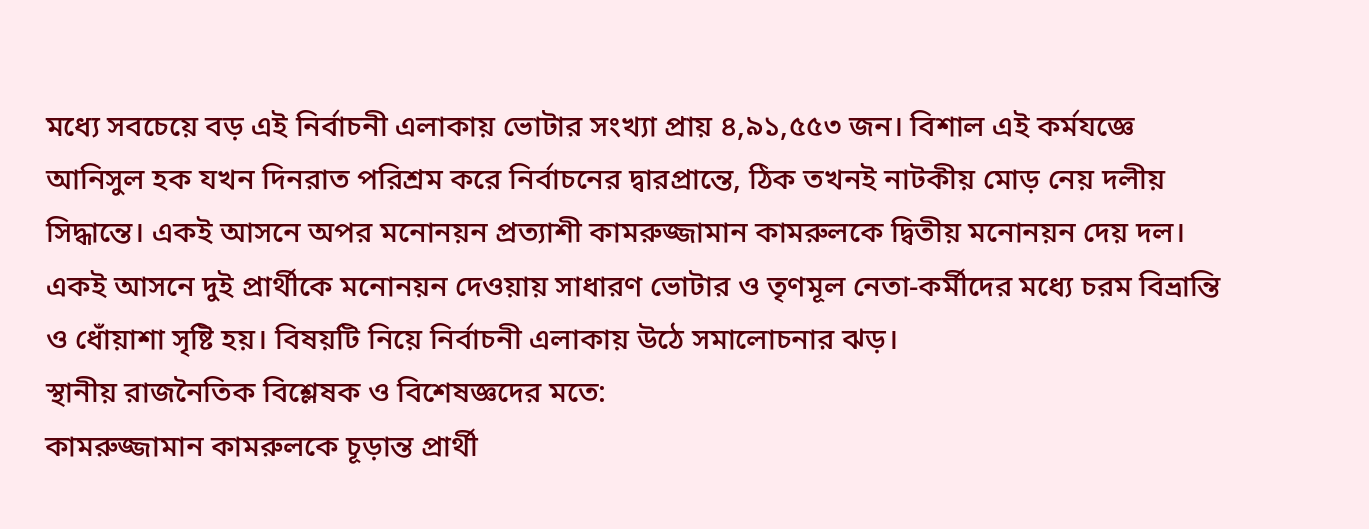মধ্যে সবচেয়ে বড় এই নির্বাচনী এলাকায় ভোটার সংখ্যা প্রায় ৪,৯১,৫৫৩ জন। বিশাল এই কর্মযজ্ঞে আনিসুল হক যখন দিনরাত পরিশ্রম করে নির্বাচনের দ্বারপ্রান্তে, ঠিক তখনই নাটকীয় মোড় নেয় দলীয় সিদ্ধান্তে। একই আসনে অপর মনোনয়ন প্রত্যাশী কামরুজ্জামান কামরুলকে দ্বিতীয় মনোনয়ন দেয় দল।
একই আসনে দুই প্রার্থীকে মনোনয়ন দেওয়ায় সাধারণ ভোটার ও তৃণমূল নেতা-কর্মীদের মধ্যে চরম বিভ্রান্তি ও ধোঁয়াশা সৃষ্টি হয়। বিষয়টি নিয়ে নির্বাচনী এলাকায় উঠে সমালোচনার ঝড়।
স্থানীয় রাজনৈতিক বিশ্লেষক ও বিশেষজ্ঞদের মতে:
কামরুজ্জামান কামরুলকে চূড়ান্ত প্রার্থী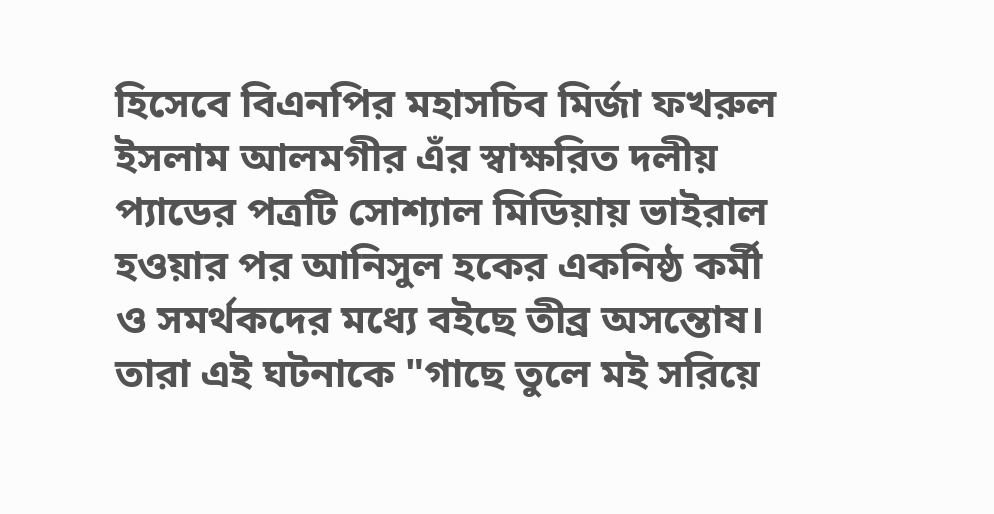হিসেবে বিএনপির মহাসচিব মির্জা ফখরুল ইসলাম আলমগীর এঁর স্বাক্ষরিত দলীয় প্যাডের পত্রটি সোশ্যাল মিডিয়ায় ভাইরাল হওয়ার পর আনিসুল হকের একনিষ্ঠ কর্মী ও সমর্থকদের মধ্যে বইছে তীব্র অসন্তোষ। তারা এই ঘটনাকে "গাছে তুলে মই সরিয়ে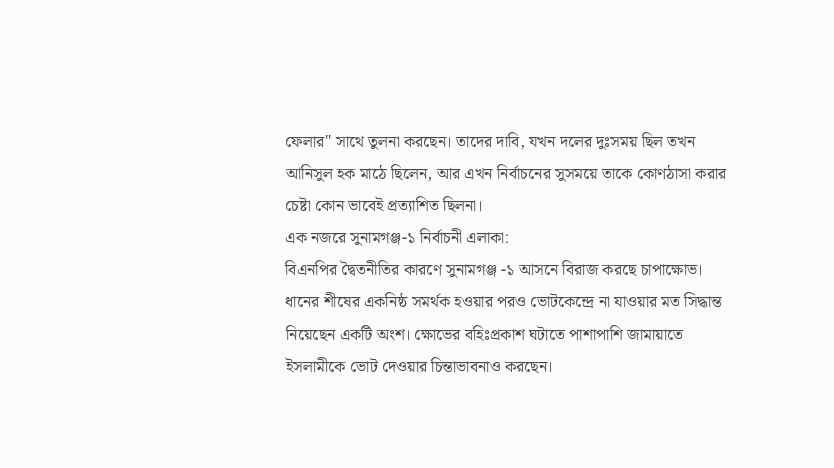ফেলার" সাথে তুলনা করছেন। তাদের দাবি, যখন দলের দুঃসময় ছিল তখন আনিসুল হক মাঠে ছিলেন, আর এখন নির্বাচনের সুসময়ে তাকে কোণঠাসা করার চেষ্টা কোন ভাবেই প্রত্যাশিত ছিলনা।
এক নজরে সুনামগঞ্জ-১ নির্বাচনী এলাকা:
বিএনপির দ্বৈতনীতির কারণে সুনামগঞ্জ -১ আসনে বিরাজ করছে চাপাক্ষোভ। ধানের শীষের একনিষ্ঠ সমর্থক হওয়ার পরও ভোটকেন্দ্রে না যাওয়ার মত সিদ্ধান্ত নিয়েছেন একটি অংশ। ক্ষোভের বহিঃপ্রকাশ ঘটাতে পাশাপাশি জামায়াতে ইসলামীকে ভোট দেওয়ার চিন্তাভাবনাও করছেন।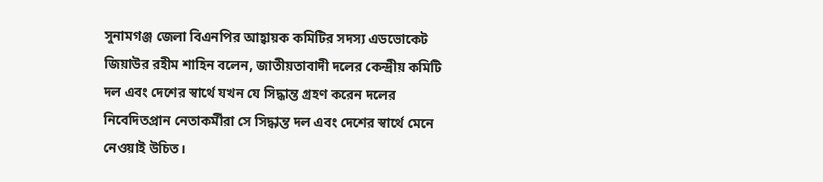সুনামগঞ্জ জেলা বিএনপির আহ্বায়ক কমিটির সদস্য এডভোকেট জিয়াউর রহীম শাহিন বলেন, জাতীয়তাবাদী দলের কেন্দ্রীয় কমিটি দল এবং দেশের স্বার্থে যখন যে সিদ্ধান্ত গ্রহণ করেন দলের নিবেদিতপ্রান নেতাকর্মীরা সে সিদ্ধান্ত দল এবং দেশের স্বার্থে মেনে নেওয়াই উচিত।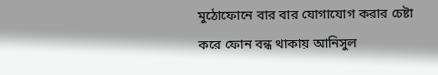মুঠোফোনে বার বার যোগাযোগ করার চেষ্টা করে ফোন বন্ধ থাকায় আনিসুল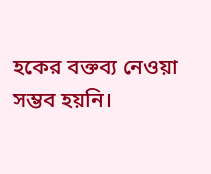হকের বক্তব্য নেওয়া সম্ভব হয়নি।